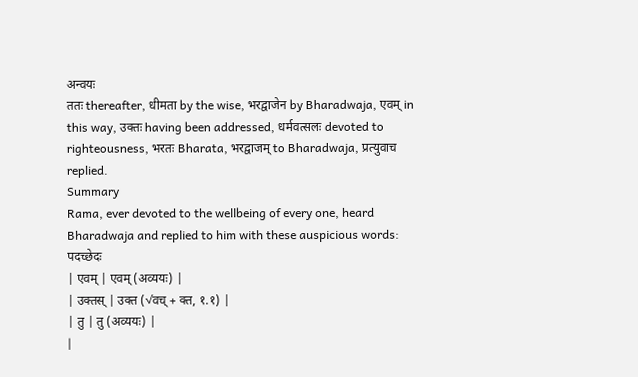अन्वयः
ततः thereafter, धीमता by the wise, भरद्वाजेन by Bharadwaja, एवम् in this way, उक्तः having been addressed, धर्मवत्सलः devoted to righteousness, भरतः Bharata, भरद्वाजम् to Bharadwaja, प्रत्युवाच replied.
Summary
Rama, ever devoted to the wellbeing of every one, heard Bharadwaja and replied to him with these auspicious words:
पदच्छेदः
| एवम् | एवम् (अव्ययः) |
| उक्तस् | उक्त (√वच् + क्त, १.१) |
| तु | तु (अव्ययः) |
|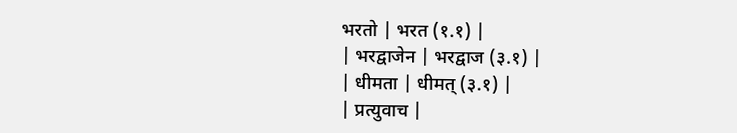भरतो | भरत (१.१) |
| भरद्वाजेन | भरद्वाज (३.१) |
| धीमता | धीमत् (३.१) |
| प्रत्युवाच |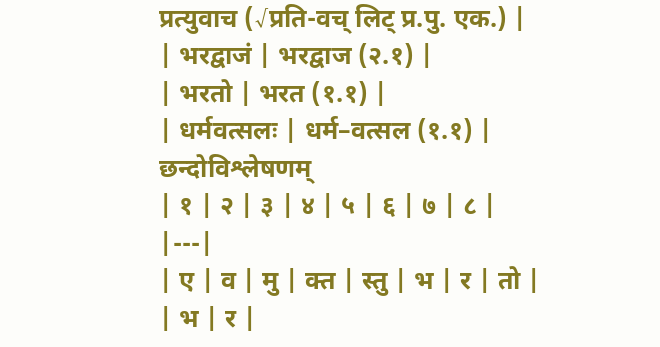प्रत्युवाच (√प्रति-वच् लिट् प्र.पु. एक.) |
| भरद्वाजं | भरद्वाज (२.१) |
| भरतो | भरत (१.१) |
| धर्मवत्सलः | धर्म–वत्सल (१.१) |
छन्दोविश्लेषणम्
| १ | २ | ३ | ४ | ५ | ६ | ७ | ८ |
|---|
| ए | व | मु | क्त | स्तु | भ | र | तो |
| भ | र |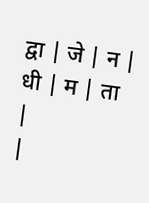द्वा | जे | न | धी | म | ता |
|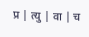प्र | त्यु | वा | च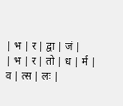| भ | र | द्वा | जं |
| भ | र | तो | ध | र्म | व | त्स | लः |